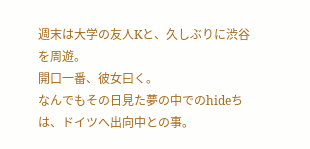週末は大学の友人Kと、久しぶりに渋谷を周遊。
開口一番、彼女曰く。
なんでもその日見た夢の中でのhideちは、ドイツへ出向中との事。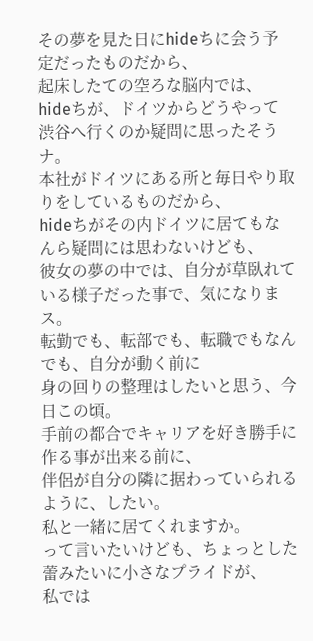その夢を見た日にhideちに会う予定だったものだから、
起床したての空ろな脳内では、hideちが、ドイツからどうやって
渋谷へ行くのか疑問に思ったそうナ。
本社がドイツにある所と毎日やり取りをしているものだから、
hideちがその内ドイツに居てもなんら疑問には思わないけども、
彼女の夢の中では、自分が草臥れている様子だった事で、気になりまス。
転勤でも、転部でも、転職でもなんでも、自分が動く前に
身の回りの整理はしたいと思う、今日この頃。
手前の都合でキャリアを好き勝手に作る事が出来る前に、
伴侶が自分の隣に据わっていられるように、したい。
私と一緒に居てくれますか。
って言いたいけども、ちょっとした蕾みたいに小さなプライドが、
私では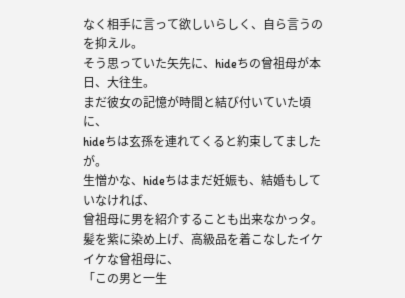なく相手に言って欲しいらしく、自ら言うのを抑えル。
そう思っていた矢先に、hideちの曾祖母が本日、大往生。
まだ彼女の記憶が時間と結び付いていた頃に、
hideちは玄孫を連れてくると約束してましたが。
生憎かな、hideちはまだ妊娠も、結婚もしていなければ、
曾祖母に男を紹介することも出来なかっタ。
髪を紫に染め上げ、高級品を着こなしたイケイケな曾祖母に、
「この男と一生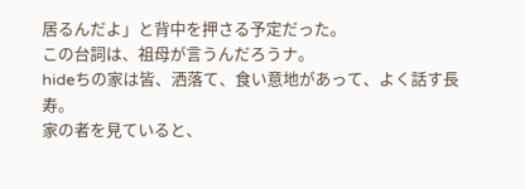居るんだよ」と背中を押さる予定だった。
この台詞は、祖母が言うんだろうナ。
hideちの家は皆、洒落て、食い意地があって、よく話す長寿。
家の者を見ていると、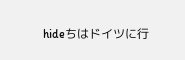hideちはドイツに行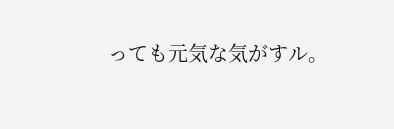っても元気な気がすル。